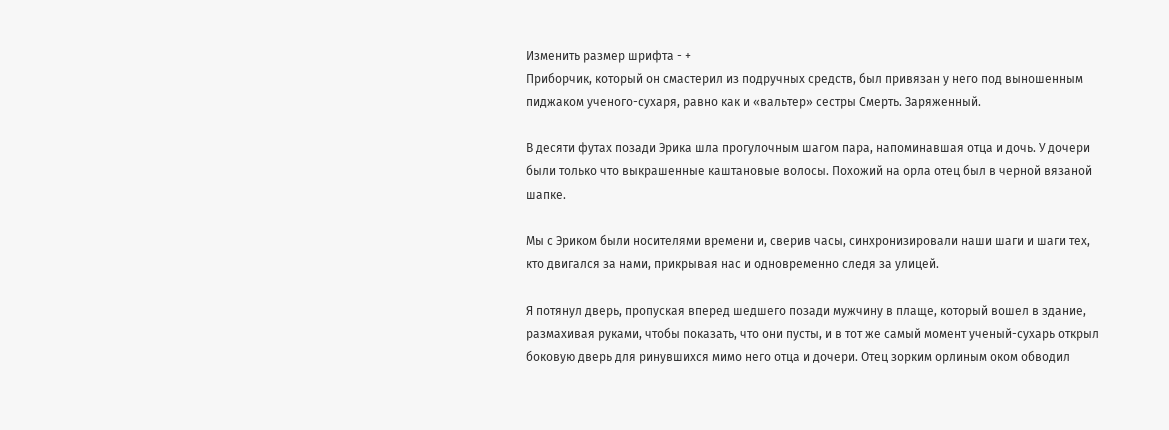Изменить размер шрифта - +
Приборчик, который он смастерил из подручных средств, был привязан у него под выношенным пиджаком ученого-сухаря, равно как и «вальтер» сестры Смерть. Заряженный.

В десяти футах позади Эрика шла прогулочным шагом пара, напоминавшая отца и дочь. У дочери были только что выкрашенные каштановые волосы. Похожий на орла отец был в черной вязаной шапке.

Мы с Эриком были носителями времени и, сверив часы, синхронизировали наши шаги и шаги тех, кто двигался за нами, прикрывая нас и одновременно следя за улицей.

Я потянул дверь, пропуская вперед шедшего позади мужчину в плаще, который вошел в здание, размахивая руками, чтобы показать, что они пусты, и в тот же самый момент ученый-сухарь открыл боковую дверь для ринувшихся мимо него отца и дочери. Отец зорким орлиным оком обводил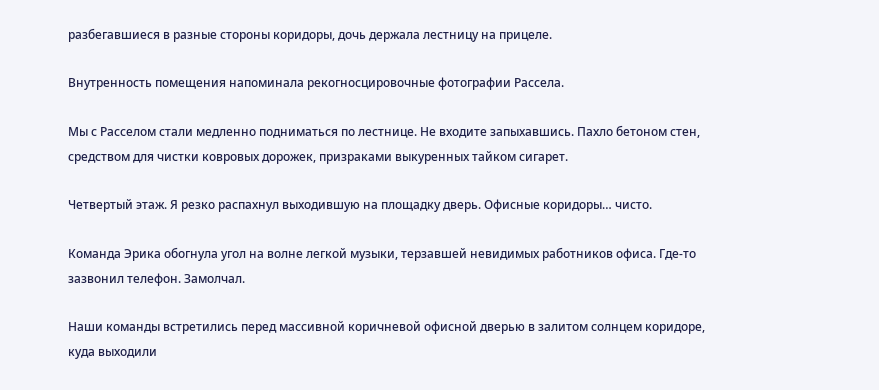разбегавшиеся в разные стороны коридоры, дочь держала лестницу на прицеле.

Внутренность помещения напоминала рекогносцировочные фотографии Рассела.

Мы с Расселом стали медленно подниматься по лестнице. Не входите запыхавшись. Пахло бетоном стен, средством для чистки ковровых дорожек, призраками выкуренных тайком сигарет.

Четвертый этаж. Я резко распахнул выходившую на площадку дверь. Офисные коридоры… чисто.

Команда Эрика обогнула угол на волне легкой музыки, терзавшей невидимых работников офиса. Где-то зазвонил телефон. Замолчал.

Наши команды встретились перед массивной коричневой офисной дверью в залитом солнцем коридоре, куда выходили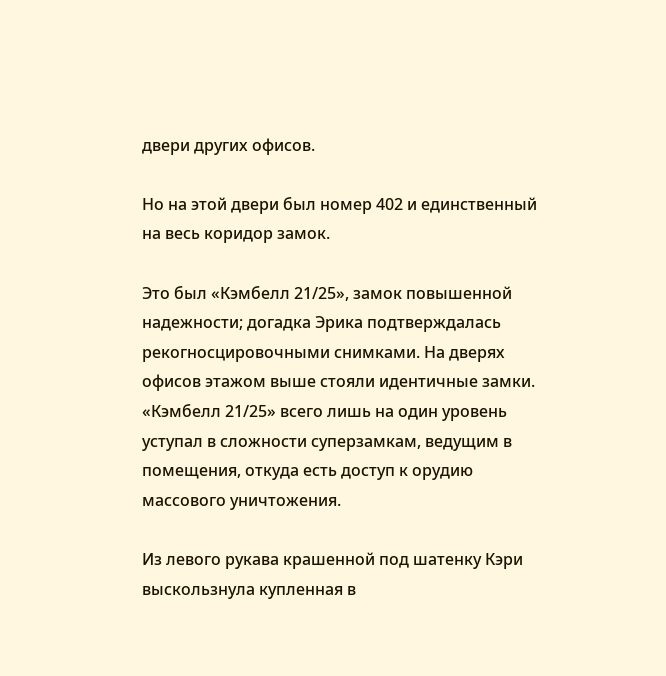двери других офисов.

Но на этой двери был номер 402 и единственный на весь коридор замок.

Это был «Кэмбелл 21/25», замок повышенной надежности; догадка Эрика подтверждалась рекогносцировочными снимками. На дверях офисов этажом выше стояли идентичные замки. «Кэмбелл 21/25» всего лишь на один уровень уступал в сложности суперзамкам, ведущим в помещения, откуда есть доступ к орудию массового уничтожения.

Из левого рукава крашенной под шатенку Кэри выскользнула купленная в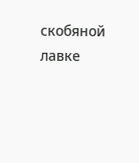скобяной лавке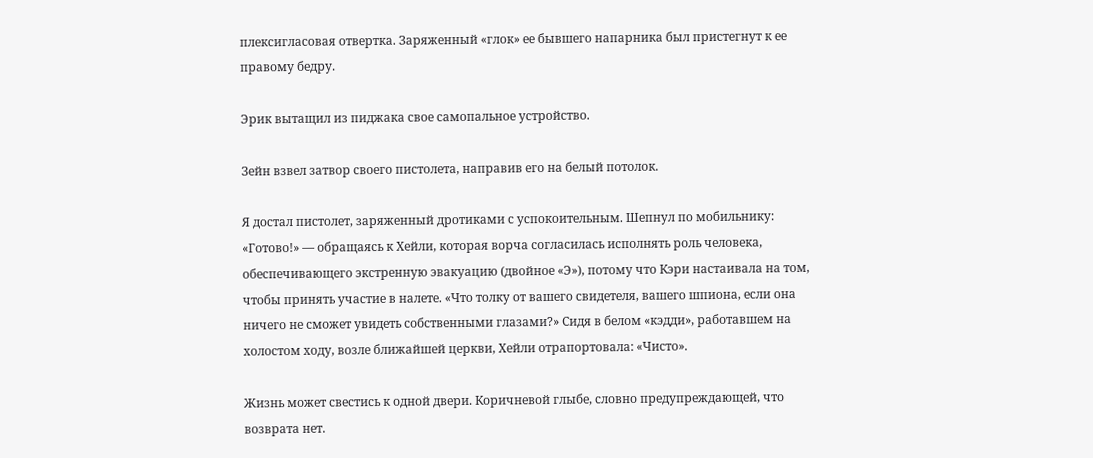плексигласовая отвертка. Заряженный «глок» ее бывшего напарника был пристегнут к ее правому бедру.

Эрик вытащил из пиджака свое самопальное устройство.

Зейн взвел затвор своего пистолета, направив его на белый потолок.

Я достал пистолет, заряженный дротиками с успокоительным. Шепнул по мобильнику: «Готово!» — обращаясь к Хейли, которая ворча согласилась исполнять роль человека, обеспечивающего экстренную эвакуацию (двойное «Э»), потому что Кэри настаивала на том, чтобы принять участие в налете. «Что толку от вашего свидетеля, вашего шпиона, если она ничего не сможет увидеть собственными глазами?» Сидя в белом «кэдди», работавшем на холостом ходу, возле ближайшей церкви, Хейли отрапортовала: «Чисто».

Жизнь может свестись к одной двери. Коричневой глыбе, словно предупреждающей, что возврата нет.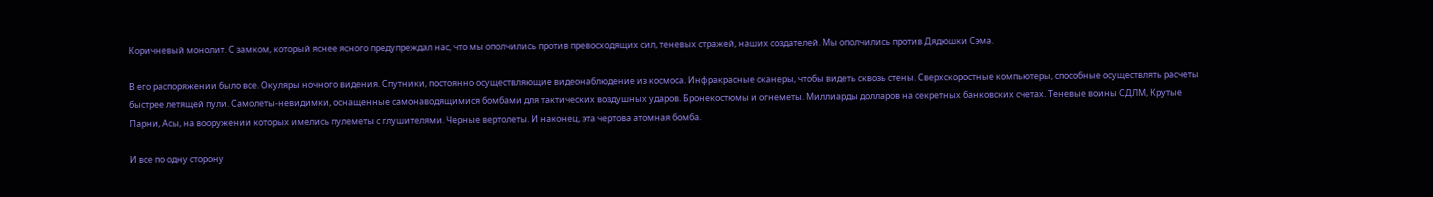Коричневый монолит. С замком, который яснее ясного предупреждал нас, что мы ополчились против превосходящих сил, теневых стражей, наших создателей. Мы ополчились против Дядюшки Сэма.

В его распоряжении было все. Окуляры ночного видения. Спутники, постоянно осуществляющие видеонаблюдение из космоса. Инфракрасные сканеры, чтобы видеть сквозь стены. Сверхскоростные компьютеры, способные осуществлять расчеты быстрее летящей пули. Самолеты-невидимки, оснащенные самонаводящимися бомбами для тактических воздушных ударов. Бронекостюмы и огнеметы. Миллиарды долларов на секретных банковских счетах. Теневые воины СДЛМ, Крутые Парни, Асы, на вооружении которых имелись пулеметы с глушителями. Черные вертолеты. И наконец, эта чертова атомная бомба.

И все по одну сторону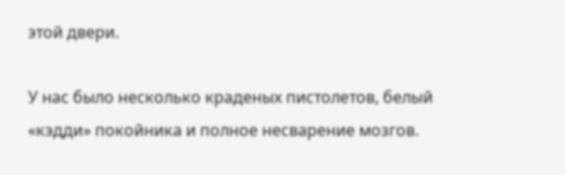этой двери.

У нас было несколько краденых пистолетов, белый «кэдди» покойника и полное несварение мозгов.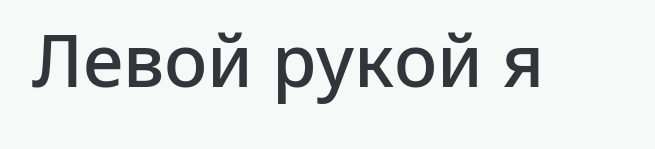Левой рукой я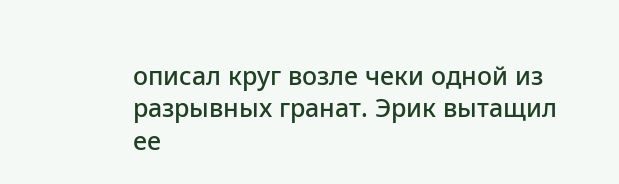описал круг возле чеки одной из разрывных гранат. Эрик вытащил ее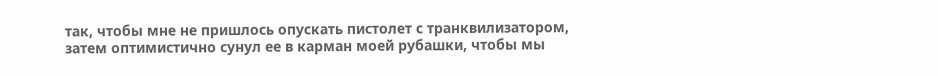так, чтобы мне не пришлось опускать пистолет с транквилизатором, затем оптимистично сунул ее в карман моей рубашки, чтобы мы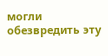могли обезвредить эту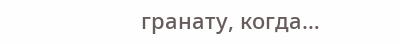гранату, когда…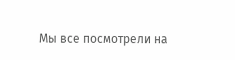Мы все посмотрели на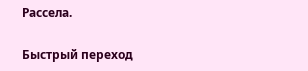Рассела.

Быстрый переход